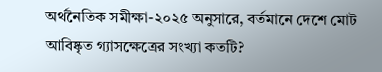অর্থনৈতিক সমীক্ষা-২০২৫ অনুসারে, বর্তমানে দেশে মোট আবিষ্কৃত গ্যাসক্ষেত্রের সংখ্যা কতটি?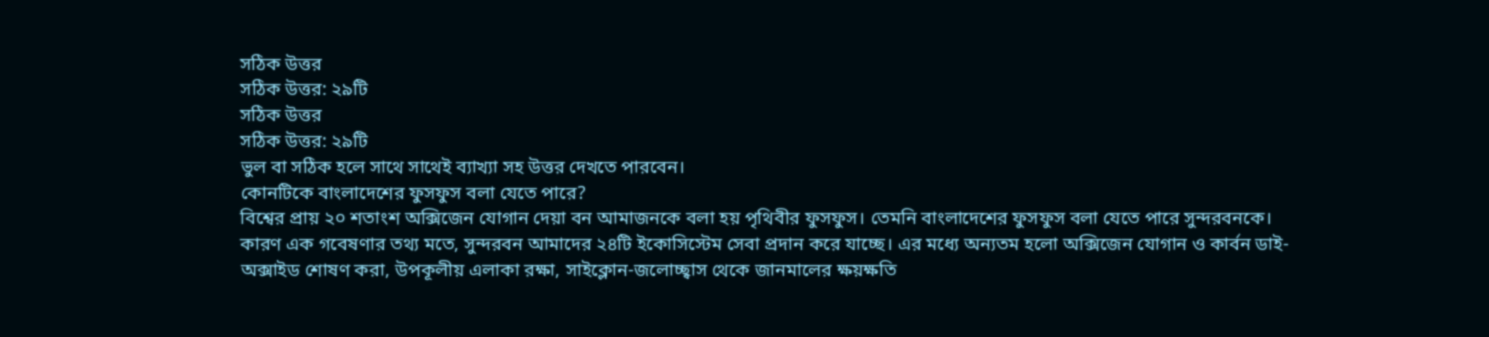সঠিক উত্তর
সঠিক উত্তর: ২৯টি
সঠিক উত্তর
সঠিক উত্তর: ২৯টি
ভুল বা সঠিক হলে সাথে সাথেই ব্যাখ্যা সহ উত্তর দেখতে পারবেন।
কোনটিকে বাংলাদেশের ফুসফুস বলা যেতে পারে?
বিশ্বের প্রায় ২০ শতাংশ অক্সিজেন যোগান দেয়া বন আমাজনকে বলা হয় পৃথিবীর ফুসফুস। তেমনি বাংলাদেশের ফুসফুস বলা যেতে পারে সুন্দরবনকে। কারণ এক গবেষণার তথ্য মতে, সুন্দরবন আমাদের ২৪টি ইকোসিস্টেম সেবা প্রদান করে যাচ্ছে। এর মধ্যে অন্যতম হলো অক্সিজেন যোগান ও কার্বন ডাই-অক্সাইড শোষণ করা, উপকূলীয় এলাকা রক্ষা, সাইক্লোন-জলোচ্ছ্বাস থেকে জানমালের ক্ষয়ক্ষতি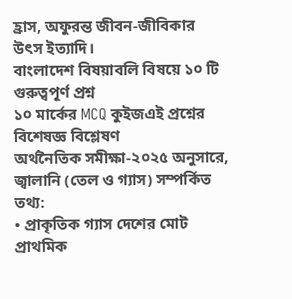হ্রাস, অফুরন্ত জীবন-জীবিকার উৎস ইত্যাদি।
বাংলাদেশ বিষয়াবলি বিষয়ে ১০ টি গুরুত্বপূর্ণ প্রশ্ন
১০ মার্কের MCQ কুইজএই প্রশ্নের বিশেষজ্ঞ বিশ্লেষণ
অর্থনৈতিক সমীক্ষা-২০২৫ অনুসারে, জ্বালানি (তেল ও গ্যাস) সম্পর্কিত তথ্য:
• প্রাকৃতিক গ্যাস দেশের মোট প্রাথমিক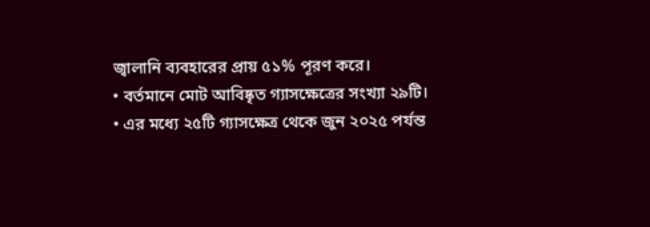জ্বালানি ব্যবহারের প্রায় ৫১% পূরণ করে।
• বর্তমানে মোট আবিষ্কৃত গ্যাসক্ষেত্রের সংখ্যা ২৯টি।
• এর মধ্যে ২৫টি গ্যাসক্ষেত্র থেকে জুন ২০২৫ পর্যন্ত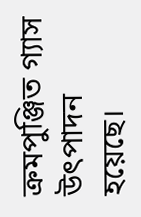ক্রমপুঞ্জিত গ্যাস উৎপাদন হয়েছে।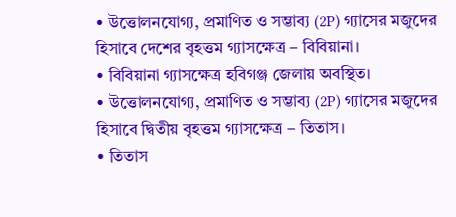• উত্তোলনযোগ্য, প্রমাণিত ও সম্ভাব্য (2P) গ্যাসের মজুদের হিসাবে দেশের বৃহত্তম গ্যাসক্ষেত্র – বিবিয়ানা।
• বিবিয়ানা গ্যাসক্ষেত্র হবিগঞ্জ জেলায় অবস্থিত।
• উত্তোলনযোগ্য, প্রমাণিত ও সম্ভাব্য (2P) গ্যাসের মজুদের হিসাবে দ্বিতীয় বৃহত্তম গ্যাসক্ষেত্র – তিতাস।
• তিতাস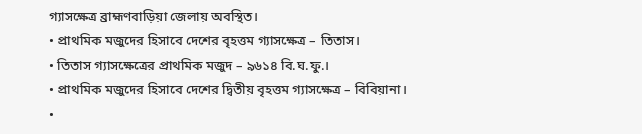গ্যাসক্ষেত্র ব্রাহ্মণবাড়িয়া জেলায় অবস্থিত।
• প্রাথমিক মজুদের হিসাবে দেশের বৃহত্তম গ্যাসক্ষেত্র – তিতাস।
• তিতাস গ্যাসক্ষেত্রের প্রাথমিক মজুদ – ৯৬১৪ বি.ঘ.ফু.।
• প্রাথমিক মজুদের হিসাবে দেশের দ্বিতীয় বৃহত্তম গ্যাসক্ষেত্র – বিবিয়ানা।
•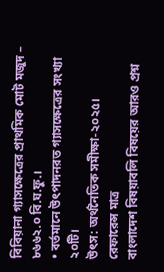বিবিয়ানা গ্যাসক্ষেত্রের প্রাথমিক মোট মজুদ – ৮৬৬২.০ বি.ঘ.ফু.।
• বর্তমানে উৎপাদনরত গ্যাসক্ষেত্রের সংখ্যা ২০টি।
উৎস: অর্থনৈতিক সমীক্ষা-২০২৫।
রেফারেন্স মাত্র
বাংলাদেশ বিষয়াবলি বিষয়ের আরও প্রশ্ন